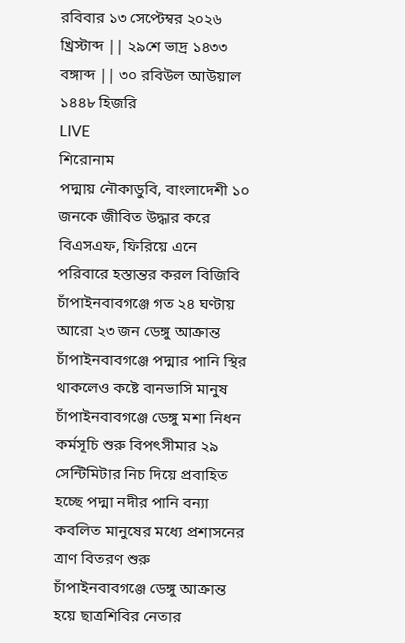রবিবার ১৩ সেপ্টেম্বর ২০২৬ খ্রিস্টাব্দ || ২৯শে ভাদ্র ১৪৩৩ বঙ্গাব্দ || ৩০ রবিউল আউয়াল ১৪৪৮ হিজরি
LIVE
শিরোনাম
পদ্মায় নৌকাডুবি, বাংলাদেশী ১০ জনকে জীবিত উদ্ধার করে বিএসএফ, ফিরিয়ে এনে পরিবারে হস্তান্তর করল বিজিবি চাঁপাইনবাবগঞ্জে গত ২৪ ঘণ্টায় আরো ২৩ জন ডেঙ্গু আক্রান্ত চাঁপাইনবাবগঞ্জে পদ্মার পানি স্থির থাকলেও কষ্টে বানভাসি মানুষ চাঁপাইনবাবগঞ্জে ডেঙ্গু মশা নিধন কর্মসূচি শুরু বিপৎসীমার ২৯ সেন্টিমিটার নিচ দিয়ে প্রবাহিত হচ্ছে পদ্মা নদীর পানি বন্যা কবলিত মানুষের মধ্যে প্রশাসনের ত্রাণ বিতরণ শুরু চাঁপাইনবাবগঞ্জে ডেঙ্গু আক্রান্ত হয়ে ছাত্রশিবির নেতার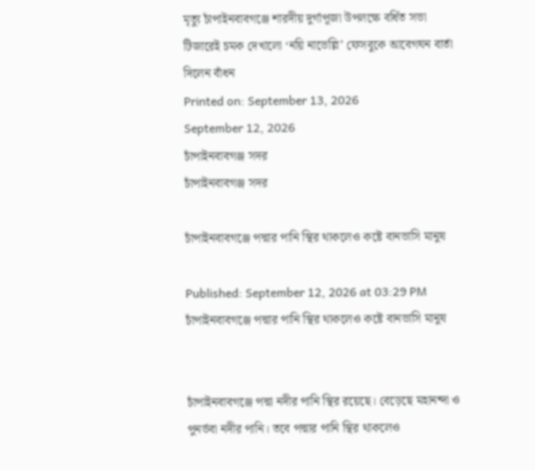মৃত্যু চাঁপাইনবাবগঞ্জে শারদীয় দুর্গাপূজা উপলক্ষে বর্ধিত সভা টিজারেই চমক দেখালো ‘নয়ি নাভেল্লি’ ফেসবুকে আবেগঘন বার্তা দিলেন বাঁধন
Printed on: September 13, 2026
September 12, 2026
চাঁপাইনবাবগঞ্জ সদর
চাঁপাইনবাবগঞ্জ সদর

চাঁপাইনবাবগঞ্জে পদ্মার পানি স্থির থাকলেও কষ্টে বানভাসি মানুষ

Published: September 12, 2026 at 03:29 PM
চাঁপাইনবাবগঞ্জে পদ্মার পানি স্থির থাকলেও কষ্টে বানভাসি মানুষ


চাঁপাইনবাবগঞ্জে পদ্মা নদীর পানি স্থির রয়েছে। বেড়েছে মহানন্দা ও পুনর্ভবা নদীর পানি। তবে পদ্মার পানি স্থির থাকলেও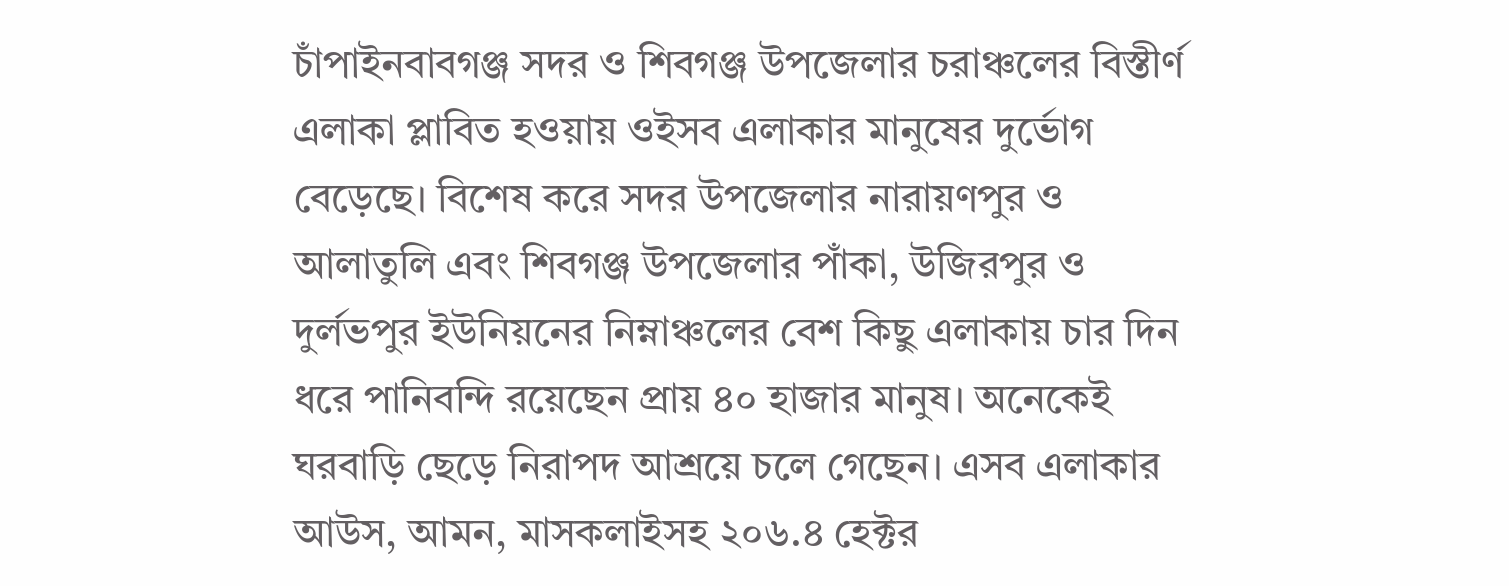চাঁপাইনবাবগঞ্জ সদর ও শিবগঞ্জ উপজেলার চরাঞ্চলের বিস্তীর্ণ এলাকা প্লাবিত হওয়ায় ওইসব এলাকার মানুষের দুর্ভোগ বেড়েছে। বিশেষ করে সদর উপজেলার নারায়ণপুর ও আলাতুলি এবং শিবগঞ্জ উপজেলার পাঁকা, উজিরপুর ও দুর্লভপুর ইউনিয়নের নিম্নাঞ্চলের বেশ কিছু এলাকায় চার দিন ধরে পানিবন্দি রয়েছেন প্রায় ৪০ হাজার মানুষ। অনেকেই ঘরবাড়ি ছেড়ে নিরাপদ আশ্রয়ে চলে গেছেন। এসব এলাকার আউস, আমন, মাসকলাইসহ ২০৬.৪ হেক্টর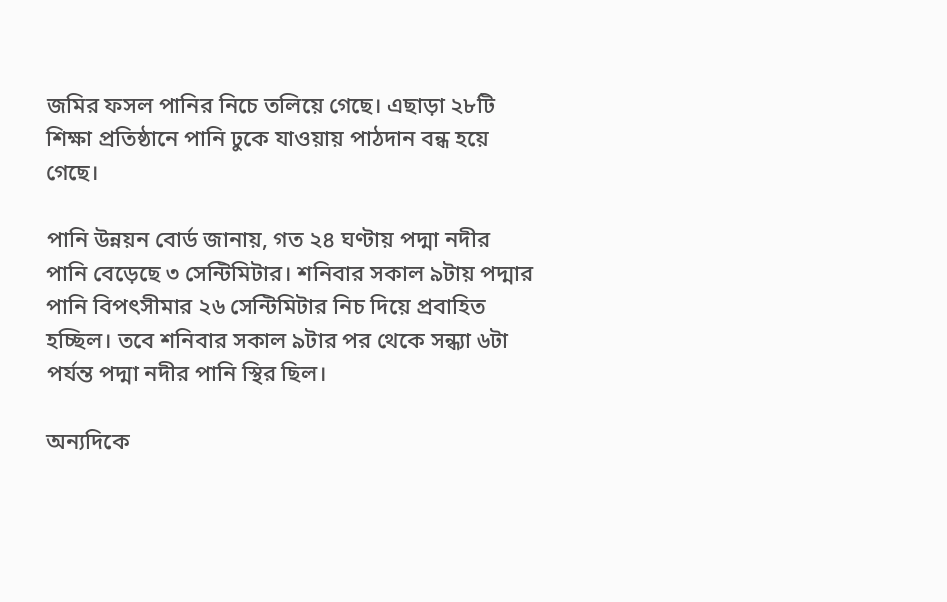জমির ফসল পানির নিচে তলিয়ে গেছে। এছাড়া ২৮টি শিক্ষা প্রতিষ্ঠানে পানি ঢুকে যাওয়ায় পাঠদান বন্ধ হয়ে গেছে।

পানি উন্নয়ন বোর্ড জানায়, গত ২৪ ঘণ্টায় পদ্মা নদীর পানি বেড়েছে ৩ সেন্টিমিটার। শনিবার সকাল ৯টায় পদ্মার পানি বিপৎসীমার ২৬ সেন্টিমিটার নিচ দিয়ে প্রবাহিত হচ্ছিল। তবে শনিবার সকাল ৯টার পর থেকে সন্ধ্যা ৬টা পর্যন্ত পদ্মা নদীর পানি স্থির ছিল।

অন্যদিকে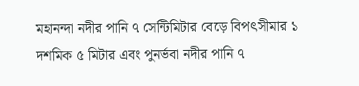মহানন্দা নদীর পানি ৭ সেন্টিমিটার বেড়ে বিপৎসীমার ১ দশমিক ৫ মিটার এবং পুনর্ভবা নদীর পানি ৭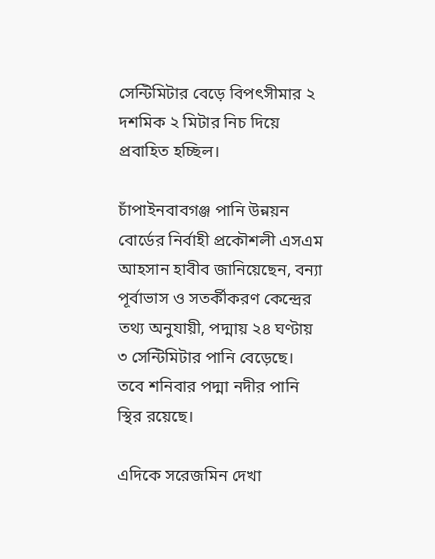সেন্টিমিটার বেড়ে বিপৎসীমার ২ দশমিক ২ মিটার নিচ দিয়ে প্রবাহিত হচ্ছিল।

চাঁপাইনবাবগঞ্জ পানি উন্নয়ন বোর্ডের নির্বাহী প্রকৌশলী এসএম আহসান হাবীব জানিয়েছেন, বন্যা পূর্বাভাস ও সতর্কীকরণ কেন্দ্রের তথ্য অনুযায়ী, পদ্মায় ২৪ ঘণ্টায় ৩ সেন্টিমিটার পানি বেড়েছে। তবে শনিবার পদ্মা নদীর পানি স্থির রয়েছে।

এদিকে সরেজমিন দেখা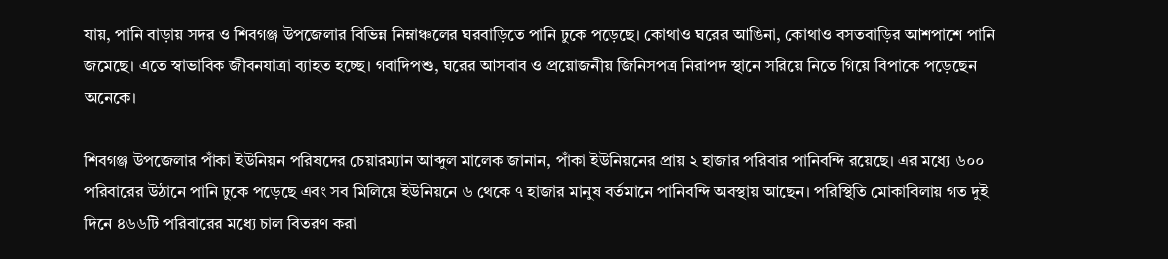যায়, পানি বাড়ায় সদর ও শিবগঞ্জ উপজেলার বিভিন্ন নিম্নাঞ্চলের ঘরবাড়িতে পানি ঢুকে পড়েছে। কোথাও ঘরের আঙিনা, কোথাও বসতবাড়ির আশপাশে পানি জমেছে। এতে স্বাভাবিক জীবনযাত্রা ব্যাহত হচ্ছে। গবাদিপশু, ঘরের আসবাব ও প্রয়োজনীয় জিনিসপত্র নিরাপদ স্থানে সরিয়ে নিতে গিয়ে বিপাকে পড়েছেন অনেকে।

শিবগঞ্জ উপজেলার পাঁকা ইউনিয়ন পরিষদের চেয়ারম্যান আব্দুল মালেক জানান, পাঁকা ইউনিয়নের প্রায় ২ হাজার পরিবার পানিবন্দি রয়েছে। এর মধ্যে ৬০০ পরিবারের উঠানে পানি ঢুকে পড়েছে এবং সব মিলিয়ে ইউনিয়নে ৬ থেকে ৭ হাজার মানুষ বর্তমানে পানিবন্দি অবস্থায় আছেন। পরিস্থিতি মোকাবিলায় গত দুই দিনে ৪৬৬টি পরিবারের মধ্যে চাল বিতরণ করা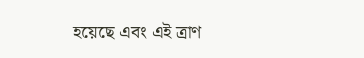হয়েছে এবং এই ত্রাণ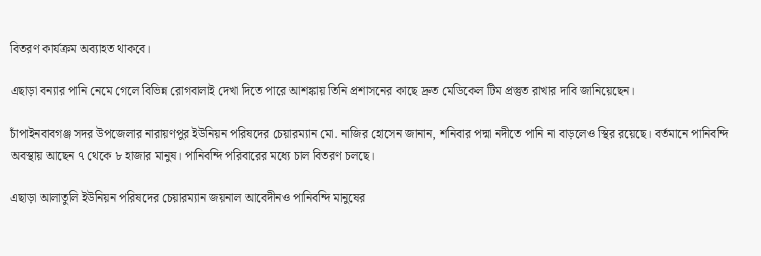বিতরণ কার্যক্রম অব্যাহত থাকবে।

এছাড়া বন্যার পানি নেমে গেলে বিভিন্ন রোগবালাই দেখা দিতে পারে আশঙ্কায় তিনি প্রশাসনের কাছে দ্রুত মেডিকেল টিম প্রস্তুত রাখার দাবি জানিয়েছেন।

চাঁপাইনবাবগঞ্জ সদর উপজেলার নারায়ণপুর ইউনিয়ন পরিষদের চেয়ারম্যান মো. নাজির হোসেন জানান, শনিবার পদ্মা নদীতে পানি না বাড়লেও স্থির রয়েছে। বর্তমানে পানিবন্দি অবস্থায় আছেন ৭ থেকে ৮ হাজার মানুষ। পানিবন্দি পরিবারের মধ্যে চাল বিতরণ চলছে।

এছাড়া আলাতুলি ইউনিয়ন পরিষদের চেয়ারম্যান জয়নাল আবেদীনও পানিবন্দি মানুষের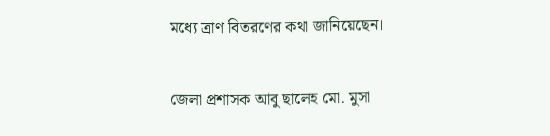মধ্যে ত্রাণ বিতরণের কথা জানিয়েছেন।

জেলা প্রশাসক আবু ছালেহ মো. মুসা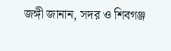জঙ্গী জানান, সদর ও শিবগঞ্জ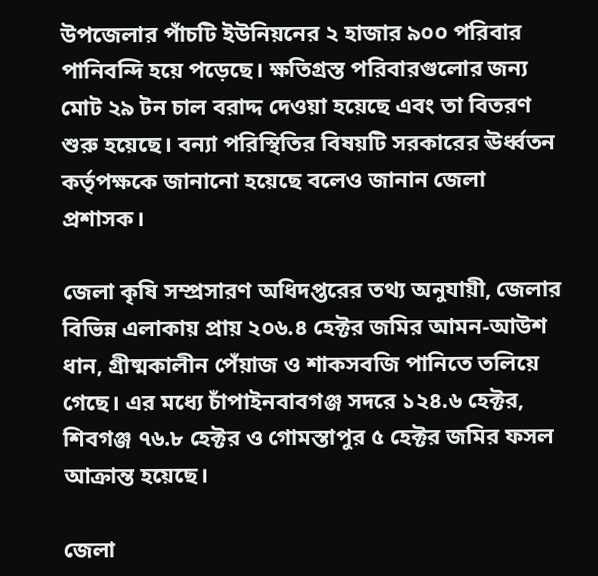উপজেলার পাঁচটি ইউনিয়নের ২ হাজার ৯০০ পরিবার পানিবন্দি হয়ে পড়েছে। ক্ষতিগ্রস্ত পরিবারগুলোর জন্য মোট ২৯ টন চাল বরাদ্দ দেওয়া হয়েছে এবং তা বিতরণ শুরু হয়েছে। বন্যা পরিস্থিতির বিষয়টি সরকারের ঊর্ধ্বতন কর্তৃপক্ষকে জানানো হয়েছে বলেও জানান জেলা প্রশাসক।

জেলা কৃষি সম্প্রসারণ অধিদপ্তরের তথ্য অনুযায়ী, জেলার বিভিন্ন এলাকায় প্রায় ২০৬.৪ হেক্টর জমির আমন-আউশ ধান, গ্রীষ্মকালীন পেঁয়াজ ও শাকসবজি পানিতে তলিয়ে গেছে। এর মধ্যে চাঁপাইনবাবগঞ্জ সদরে ১২৪.৬ হেক্টর, শিবগঞ্জ ৭৬.৮ হেক্টর ও গোমস্তাপুর ৫ হেক্টর জমির ফসল আক্রান্ত হয়েছে।

জেলা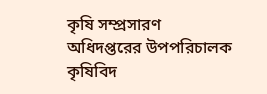কৃষি সম্প্রসারণ অধিদপ্তরের উপপরিচালক কৃষিবিদ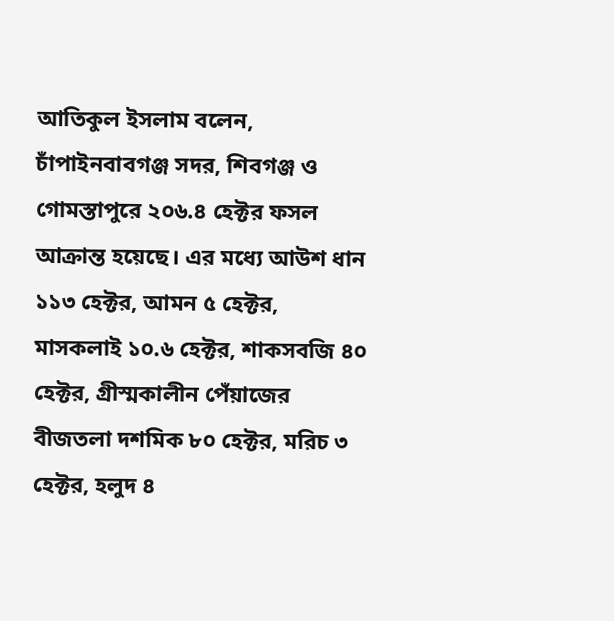আতিকুল ইসলাম বলেন, চাঁপাইনবাবগঞ্জ সদর, শিবগঞ্জ ও গোমস্তাপুরে ২০৬.৪ হেক্টর ফসল আক্রান্ত হয়েছে। এর মধ্যে আউশ ধান ১১৩ হেক্টর, আমন ৫ হেক্টর, মাসকলাই ১০.৬ হেক্টর, শাকসবজি ৪০ হেক্টর, গ্রীস্মকালীন পেঁয়াজের বীজতলা দশমিক ৮০ হেক্টর, মরিচ ৩ হেক্টর, হলুদ ৪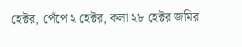হেক্টর, পেঁপে ২ হেক্টর, কলা ২৮ হেক্টর জমির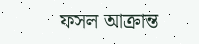ফসল আক্রান্ত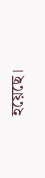হয়েছে।